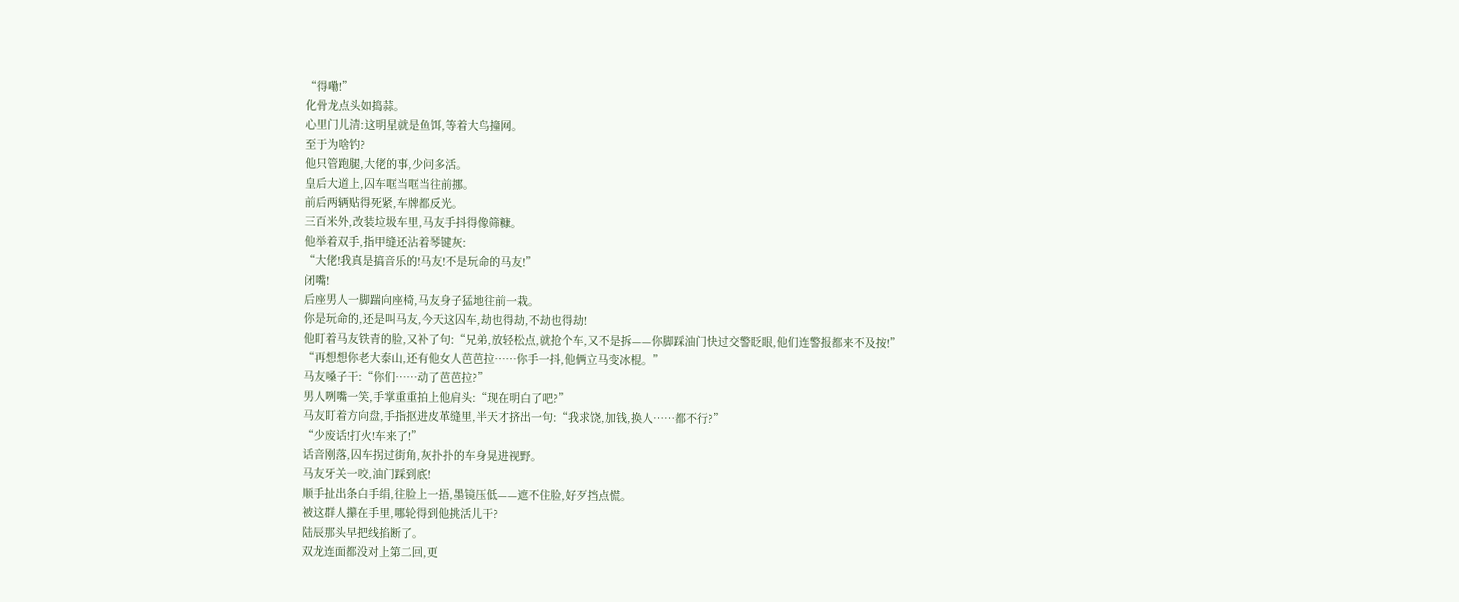“得嘞!”
化骨龙点头如捣蒜。
心里门儿清:这明星就是鱼饵,等着大鸟撞网。
至于为啥钓?
他只管跑腿,大佬的事,少问多活。
皇后大道上,囚车哐当哐当往前挪。
前后两辆贴得死紧,车牌都反光。
三百米外,改装垃圾车里,马友手抖得像筛糠。
他举着双手,指甲缝还沾着琴键灰:
“大佬!我真是搞音乐的!马友!不是玩命的马友!”
闭嘴!
后座男人一脚踹向座椅,马友身子猛地往前一栽。
你是玩命的,还是叫马友,今天这囚车,劫也得劫,不劫也得劫!
他盯着马友铁青的脸,又补了句:“兄弟,放轻松点,就抢个车,又不是拆——你脚踩油门快过交警眨眼,他们连警报都来不及按!”
“再想想你老大泰山,还有他女人芭芭拉……你手一抖,他俩立马变冰棍。”
马友嗓子干:“你们……动了芭芭拉?”
男人咧嘴一笑,手掌重重拍上他肩头:“现在明白了吧?”
马友盯着方向盘,手指抠进皮革缝里,半天才挤出一句:“我求饶,加钱,换人……都不行?”
“少废话!打火!车来了!”
话音刚落,囚车拐过街角,灰扑扑的车身晃进视野。
马友牙关一咬,油门踩到底!
顺手扯出条白手绢,往脸上一捂,墨镜压低——遮不住脸,好歹挡点慌。
被这群人攥在手里,哪轮得到他挑活儿干?
陆辰那头早把线掐断了。
双龙连面都没对上第二回,更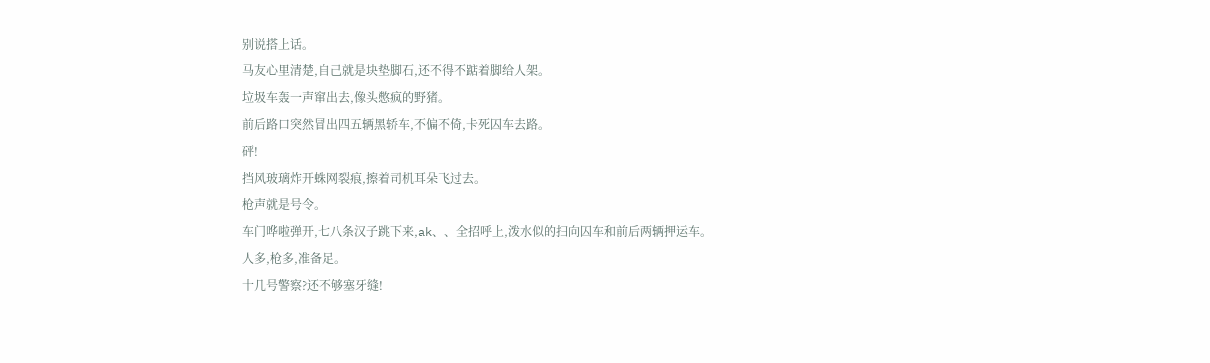别说搭上话。
马友心里清楚,自己就是块垫脚石,还不得不踮着脚给人架。
垃圾车轰一声窜出去,像头憋疯的野猪。
前后路口突然冒出四五辆黑轿车,不偏不倚,卡死囚车去路。
砰!
挡风玻璃炸开蛛网裂痕,擦着司机耳朵飞过去。
枪声就是号令。
车门哗啦弹开,七八条汉子跳下来,ak、、全招呼上,泼水似的扫向囚车和前后两辆押运车。
人多,枪多,准备足。
十几号警察?还不够塞牙缝!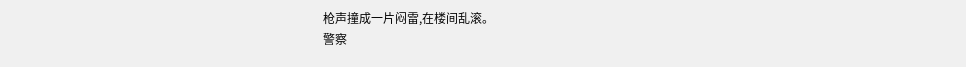枪声撞成一片闷雷,在楼间乱滚。
警察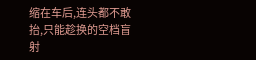缩在车后,连头都不敢抬,只能趁换的空档盲射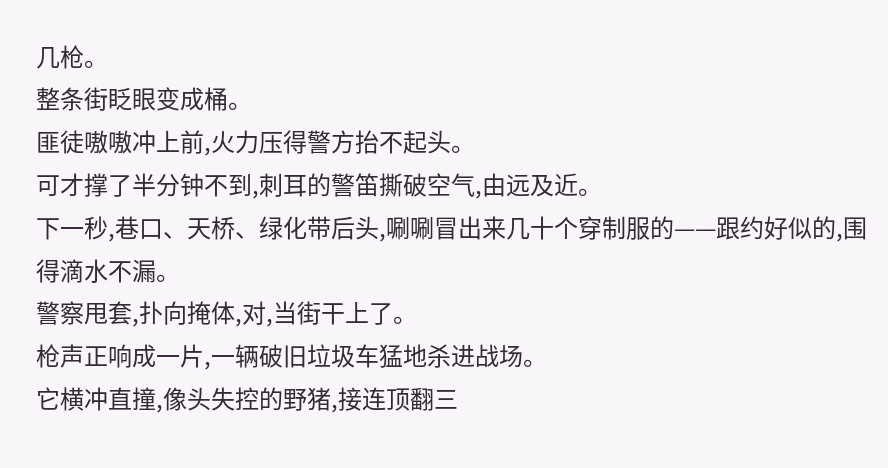几枪。
整条街眨眼变成桶。
匪徒嗷嗷冲上前,火力压得警方抬不起头。
可才撑了半分钟不到,刺耳的警笛撕破空气,由远及近。
下一秒,巷口、天桥、绿化带后头,唰唰冒出来几十个穿制服的——跟约好似的,围得滴水不漏。
警察甩套,扑向掩体,对,当街干上了。
枪声正响成一片,一辆破旧垃圾车猛地杀进战场。
它横冲直撞,像头失控的野猪,接连顶翻三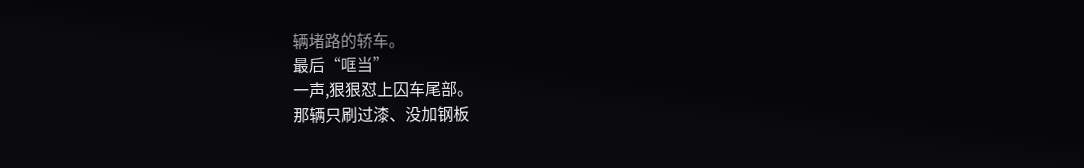辆堵路的轿车。
最后“哐当”
一声,狠狠怼上囚车尾部。
那辆只刷过漆、没加钢板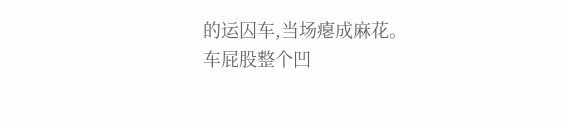的运囚车,当场瘪成麻花。
车屁股整个凹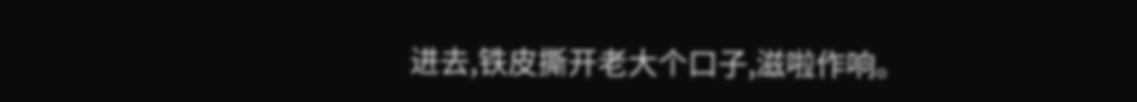进去,铁皮撕开老大个口子,滋啦作响。